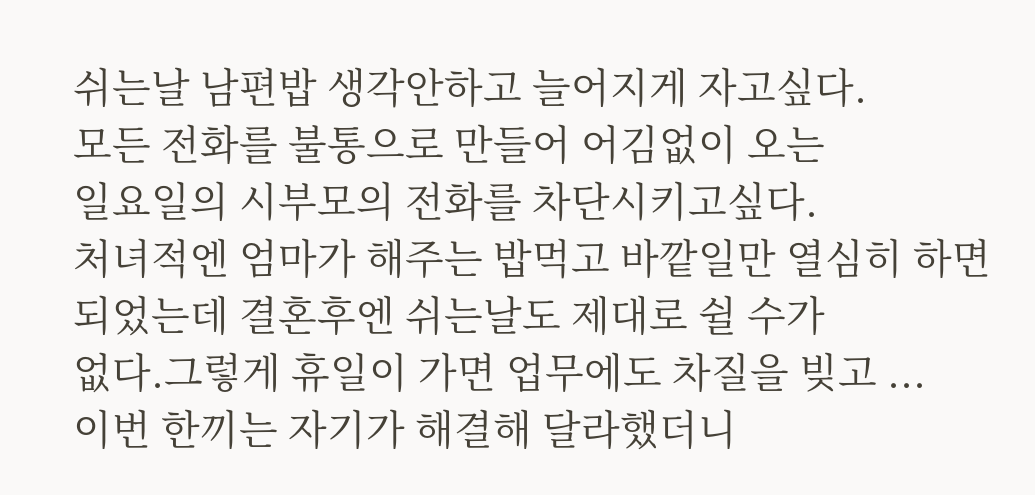쉬는날 남편밥 생각안하고 늘어지게 자고싶다.
모든 전화를 불통으로 만들어 어김없이 오는
일요일의 시부모의 전화를 차단시키고싶다.
처녀적엔 엄마가 해주는 밥먹고 바깥일만 열심히 하면
되었는데 결혼후엔 쉬는날도 제대로 쉴 수가
없다.그렇게 휴일이 가면 업무에도 차질을 빚고 ...
이번 한끼는 자기가 해결해 달라했더니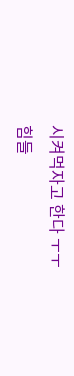시켜먹자고 한다 ㅜㅜ
힘들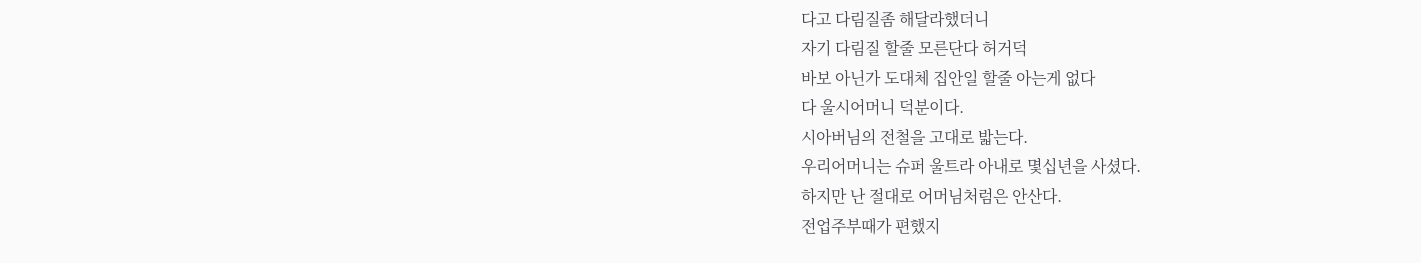다고 다림질좀 해달라했더니
자기 다림질 할줄 모른단다 허거덕
바보 아닌가 도대체 집안일 할줄 아는게 없다
다 울시어머니 덕분이다.
시아버님의 전철을 고대로 밟는다.
우리어머니는 슈퍼 울트라 아내로 몇십년을 사셨다.
하지만 난 절대로 어머님처럼은 안산다.
전업주부때가 편했지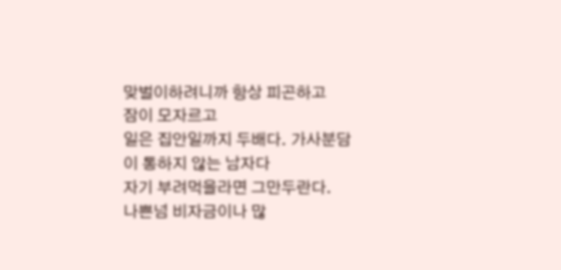맞벌이하려니까 항상 피곤하고
잠이 모자르고
일은 집안일까지 두배다. 가사분담이 통하지 않는 남자다
자기 부려먹을라면 그만두란다.
나쁜넘 비자금이나 많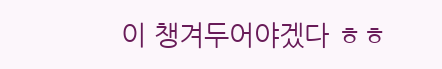이 챙겨두어야겠다 ㅎㅎ